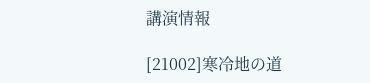講演情報

[21002]寒冷地の道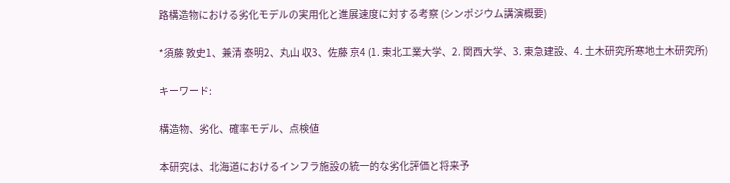路構造物における劣化モデルの実用化と進展速度に対する考察 (シンポジウム講演概要)

*須藤 敦史1、兼清 泰明2、丸山 収3、佐藤 京4 (1. 東北工業大学、2. 関西大学、3. 東急建設、4. 土木研究所寒地土木研究所)

キーワード:

構造物、劣化、確率モデル、点検値

本研究は、北海道におけるインフラ施設の統一的な劣化評価と将来予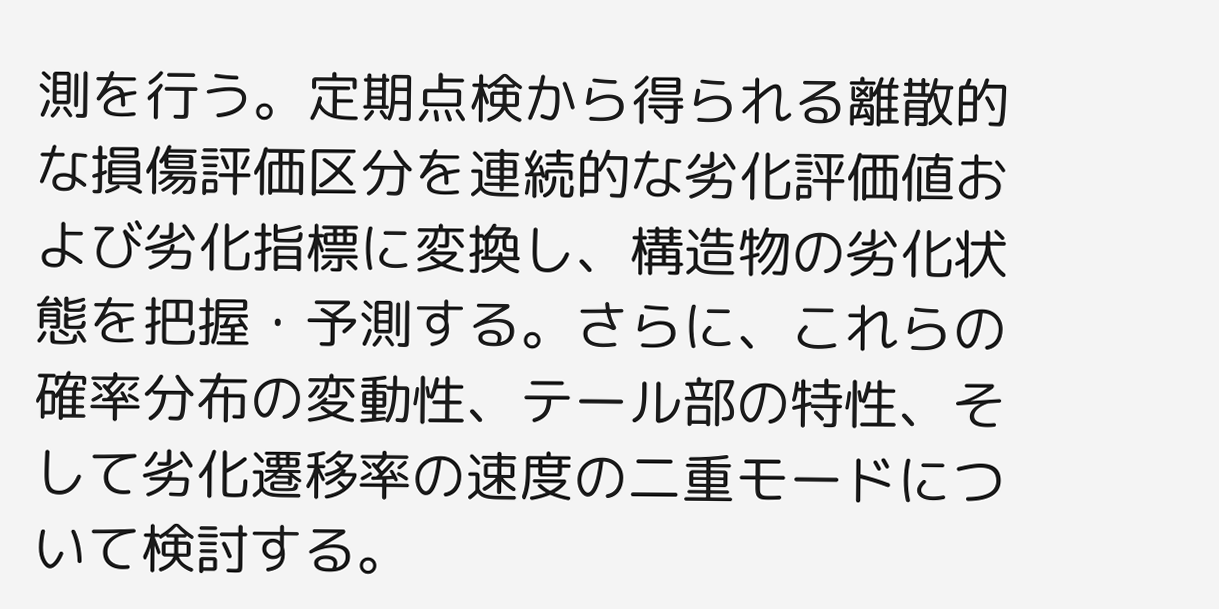測を行う。定期点検から得られる離散的な損傷評価区分を連続的な劣化評価値および劣化指標に変換し、構造物の劣化状態を把握・予測する。さらに、これらの確率分布の変動性、テール部の特性、そして劣化遷移率の速度の二重モードについて検討する。